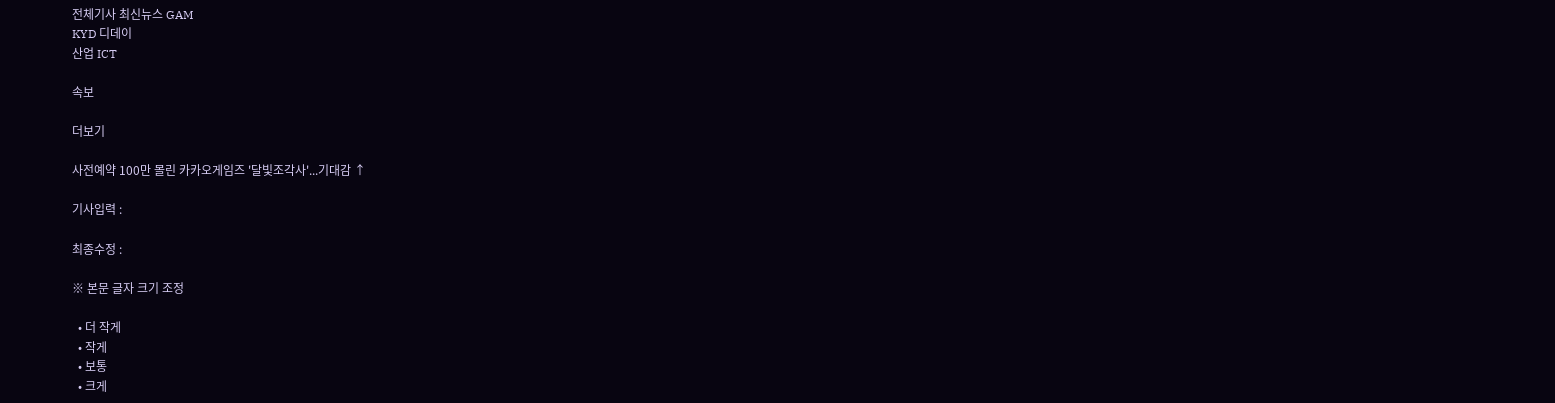전체기사 최신뉴스 GAM
KYD 디데이
산업 ICT

속보

더보기

사전예약 100만 몰린 카카오게임즈 '달빛조각사'...기대감 ↑

기사입력 :

최종수정 :

※ 본문 글자 크기 조정

  • 더 작게
  • 작게
  • 보통
  • 크게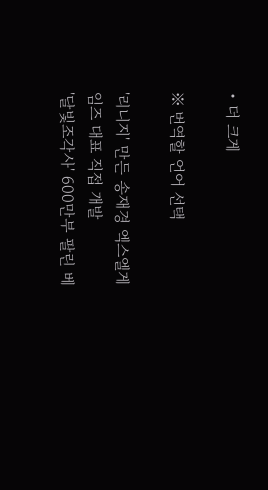• 더 크게

※ 번역할 언어 선택

'리니지' 만든 송재경 엑스엘게임즈 대표 직접 개발
'달빛조각사' 600만부 팔린 베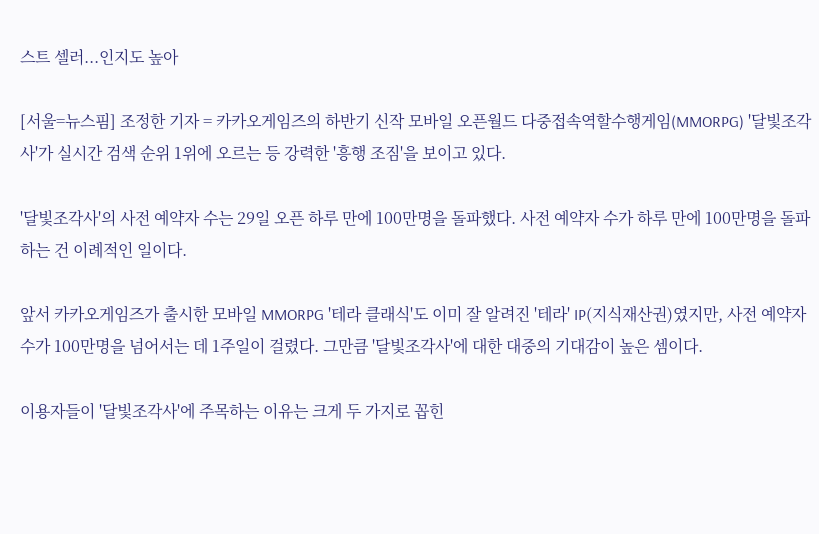스트 셀러...인지도 높아

[서울=뉴스핌] 조정한 기자 = 카카오게임즈의 하반기 신작 모바일 오픈월드 다중접속역할수행게임(MMORPG) '달빛조각사'가 실시간 검색 순위 1위에 오르는 등 강력한 '흥행 조짐'을 보이고 있다.

'달빛조각사'의 사전 예약자 수는 29일 오픈 하루 만에 100만명을 돌파했다. 사전 예약자 수가 하루 만에 100만명을 돌파하는 건 이례적인 일이다.

앞서 카카오게임즈가 출시한 모바일 MMORPG '테라 클래식'도 이미 잘 알려진 '테라' IP(지식재산권)였지만, 사전 예약자수가 100만명을 넘어서는 데 1주일이 걸렸다. 그만큼 '달빛조각사'에 대한 대중의 기대감이 높은 셈이다.

이용자들이 '달빛조각사'에 주목하는 이유는 크게 두 가지로 꼽힌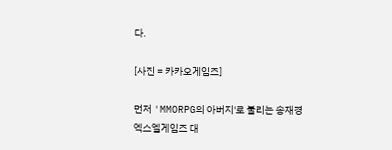다.

[사진 = 카카오게임즈]

먼저 'MMORPG의 아버지'로 불리는 송재경 엑스엘게임즈 대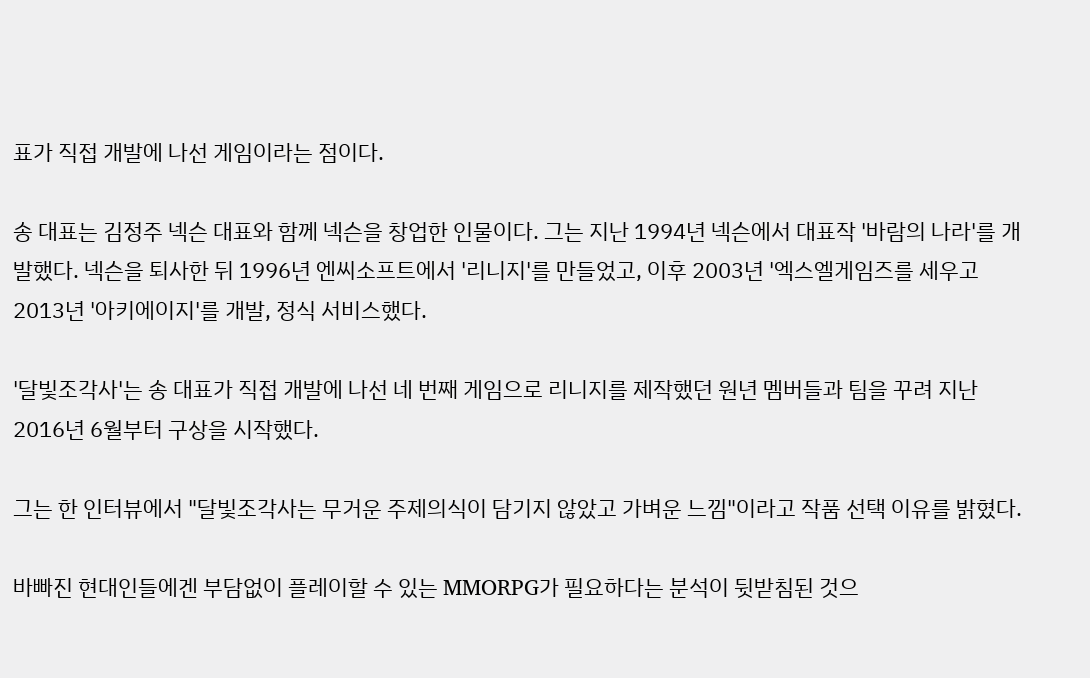표가 직접 개발에 나선 게임이라는 점이다.

송 대표는 김정주 넥슨 대표와 함께 넥슨을 창업한 인물이다. 그는 지난 1994년 넥슨에서 대표작 '바람의 나라'를 개발했다. 넥슨을 퇴사한 뒤 1996년 엔씨소프트에서 '리니지'를 만들었고, 이후 2003년 '엑스엘게임즈를 세우고 2013년 '아키에이지'를 개발, 정식 서비스했다.

'달빛조각사'는 송 대표가 직접 개발에 나선 네 번째 게임으로 리니지를 제작했던 원년 멤버들과 팀을 꾸려 지난 2016년 6월부터 구상을 시작했다.

그는 한 인터뷰에서 "달빛조각사는 무거운 주제의식이 담기지 않았고 가벼운 느낌"이라고 작품 선택 이유를 밝혔다.

바빠진 현대인들에겐 부담없이 플레이할 수 있는 MMORPG가 필요하다는 분석이 뒷받침된 것으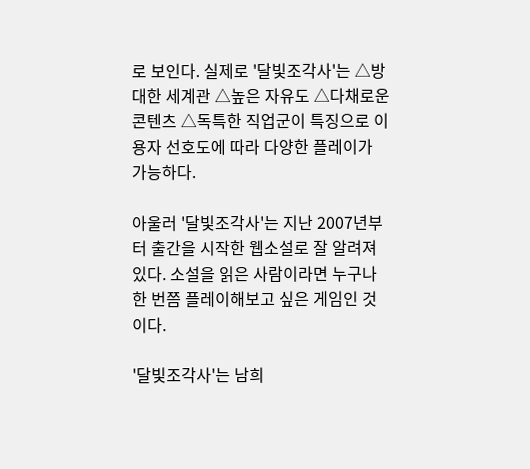로 보인다. 실제로 '달빛조각사'는 △방대한 세계관 △높은 자유도 △다채로운 콘텐츠 △독특한 직업군이 특징으로 이용자 선호도에 따라 다양한 플레이가 가능하다.

아울러 '달빛조각사'는 지난 2007년부터 출간을 시작한 웹소설로 잘 알려져 있다. 소설을 읽은 사람이라면 누구나 한 번쯤 플레이해보고 싶은 게임인 것이다.

'달빛조각사'는 남희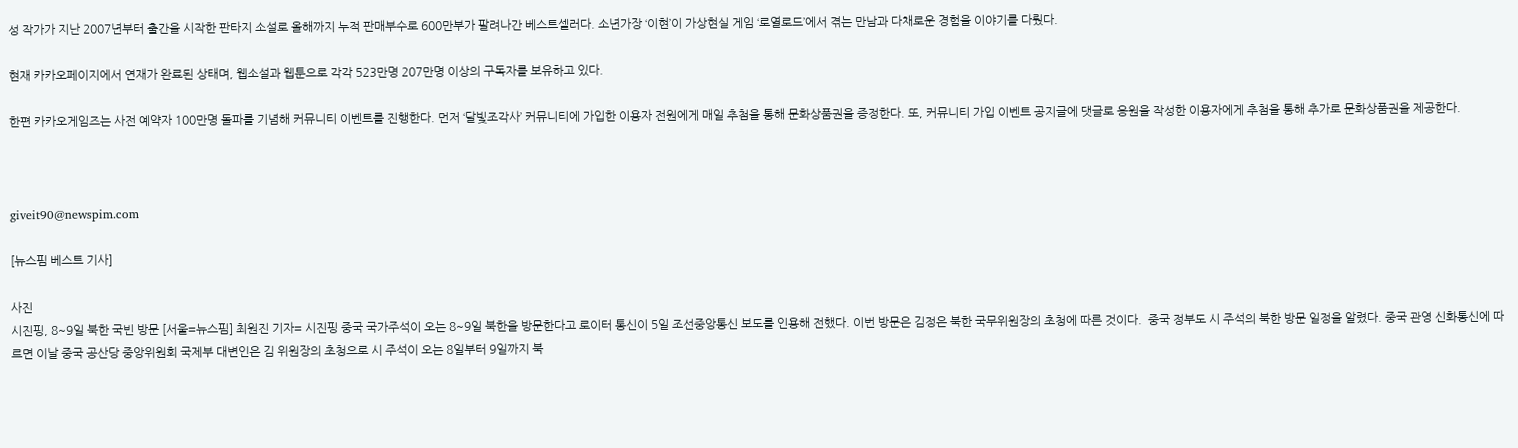성 작가가 지난 2007년부터 출간을 시작한 판타지 소설로 올해까지 누적 판매부수로 600만부가 팔려나간 베스트셀러다. 소년가장 ‘이현’이 가상현실 게임 ‘로열로드’에서 겪는 만남과 다채로운 경험을 이야기를 다뤘다.

현재 카카오페이지에서 연재가 완료된 상태며, 웹소설과 웹툰으로 각각 523만명 207만명 이상의 구독자를 보유하고 있다.

한편 카카오게임즈는 사전 예약자 100만명 돌파를 기념해 커뮤니티 이벤트를 진행한다. 먼저 ‘달빛조각사’ 커뮤니티에 가입한 이용자 전원에게 매일 추첨을 통해 문화상품권을 증정한다. 또, 커뮤니티 가입 이벤트 공지글에 댓글로 응원을 작성한 이용자에게 추첨을 통해 추가로 문화상품권을 제공한다.



giveit90@newspim.com

[뉴스핌 베스트 기사]

사진
시진핑, 8~9일 북한 국빈 방문 [서울=뉴스핌] 최원진 기자= 시진핑 중국 국가주석이 오는 8~9일 북한을 방문한다고 로이터 통신이 5일 조선중앙통신 보도를 인용해 전했다. 이번 방문은 김정은 북한 국무위원장의 초청에 따른 것이다.  중국 정부도 시 주석의 북한 방문 일정을 알렸다. 중국 관영 신화통신에 따르면 이날 중국 공산당 중앙위원회 국제부 대변인은 김 위원장의 초청으로 시 주석이 오는 8일부터 9일까지 북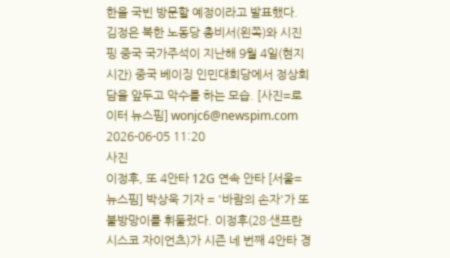한을 국빈 방문할 예정이라고 발표했다.  김정은 북한 노동당 총비서(왼쪽)와 시진핑 중국 국가주석이 지난해 9월 4일(현지시간) 중국 베이징 인민대회당에서 정상회담을 앞두고 악수를 하는 모습. [사진=로이터 뉴스핌] wonjc6@newspim.com   2026-06-05 11:20
사진
이정후, 또 4안타 12G 연속 안타 [서울=뉴스핌] 박상욱 기자 = '바람의 손자'가 또 불방망이를 휘둘렀다. 이정후(28·샌프란시스코 자이언츠)가 시즌 네 번째 4안타 경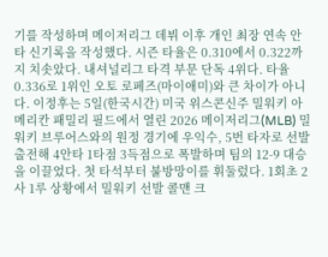기를 작성하며 메이저리그 데뷔 이후 개인 최장 연속 안타 신기록을 작성했다. 시즌 타율은 0.310에서 0.322까지 치솟았다. 내셔널리그 타격 부문 단독 4위다. 타율 0.336로 1위인 오토 로페즈(마이애미)와 큰 차이가 아니다. 이정후는 5일(한국시간) 미국 위스콘신주 밀워키 아메리칸 패밀리 필드에서 열린 2026 메이저리그(MLB) 밀워키 브루어스와의 원정 경기에 우익수, 5번 타자로 선발 출전해 4안타 1타점 3득점으로 폭발하며 팀의 12-9 대승을 이끌었다. 첫 타석부터 불방망이를 휘둘렀다. 1회초 2사 1루 상황에서 밀워키 선발 콜맨 크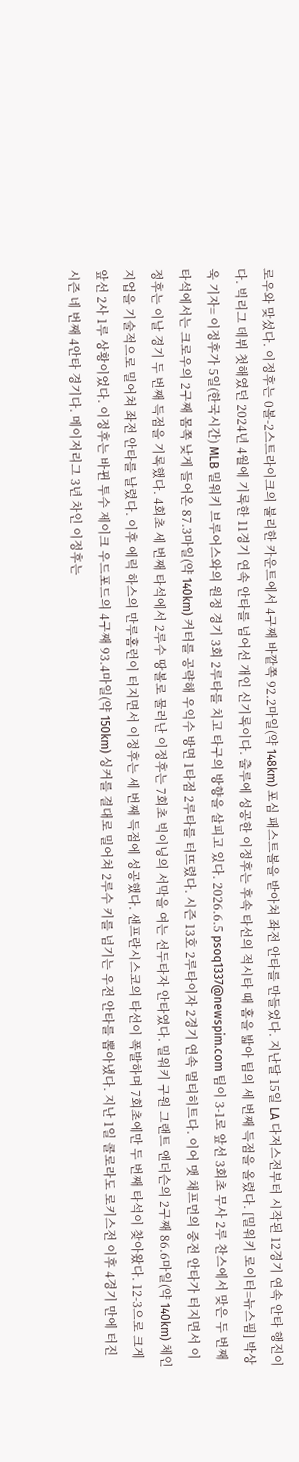로우와 맞섰다. 이정후는 0볼-2스트라이크의 불리한 카운트에서 4구째 바깥쪽 92.2마일(약 148km) 포심 패스트볼을 받아쳐 좌전 안타를 만들었다. 지난달 15일 LA 다저스전부터 시작된 12경기 연속 안타 행진이다. 빅리그 데뷔 첫해였던 2024년 4월에 기록한 11경기 연속 안타를 넘어선 개인 신기록이다. 출루에 성공한 이정후는 후속 타선의 적시타 때 홈을 밟아 팀의 세 번째 득점을 올렸다. [밀워키 로이터=뉴스핌] 박상욱 기자= 이정후가 5일(한국시간) MLB 밀워키 브루어스와의 원정 경기 3회 2루타를 치고 타구의 방향을 살피고 있다. 2026.6.5 psoq1337@newspim.com 팀이 3-1로 앞선 3회초 무사 2루 찬스에서 맞은 두 번째 타석에서는 크로우의 2구째 몸쪽 낮게 들어온 87.3마일(약 140km) 커터를 공략해 우익수 방면 1타점 2루타를 터뜨렸다. 시즌 13호 2루타이자 2경기 연속 멀티히트다. 이어 맷 채프먼의 중전 안타가 터지면서 이정후는 이날 경기 두 번째 득점을 기록했다. 4회초 세 번째 타석에서 2루수 땅볼로 물러난 이정후는 7회초 빅이닝의 서막을 여는 선두타자 안타였다. 밀워키 구원 그랜트 앤더슨의 2구째 86.6마일(약 140km) 체인지업을 기술적으로 밀어쳐 좌전 안타를 날렸다. 이후 에릭 하스의 만루홈런이 터지면서 이정후는 세 번째 득점에 성공했다. 샌프란시스코의 타선이 폭발하며 7회초에만 두 번째 타석이 찾아왔다. 12-3으로 크게 앞선 2사 1루 상황이었다. 이정후는 바뀐 투수 제이크 우드포드의 4구째 93.4마일(약 150km) 싱커를 결대로 밀어쳐 2루수 키를 넘기는 우전 안타를 뽑아냈다. 지난 1일 콜로라도 로키스전 이후 4경기 만에 터진 시즌 네 번째 4안타 경기다. 메이저리그 3년 차인 이정후는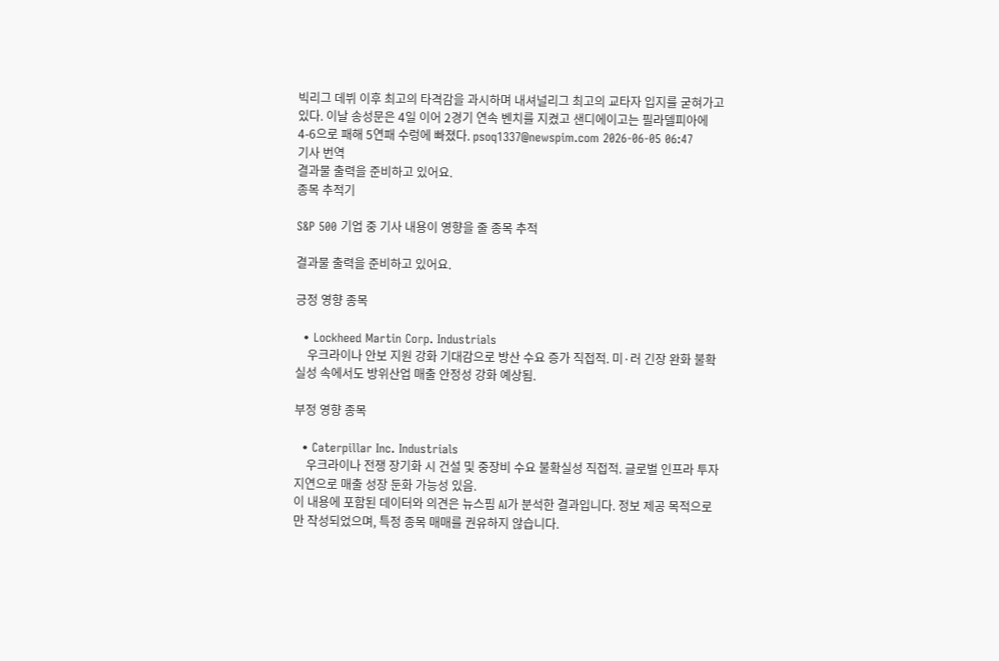빅리그 데뷔 이후 최고의 타격감을 과시하며 내셔널리그 최고의 교타자 입지를 굳혀가고 있다. 이날 송성문은 4일 이어 2경기 연속 벤치를 지켰고 샌디에이고는 필라델피아에 4-6으로 패해 5연패 수렁에 빠졌다. psoq1337@newspim.com 2026-06-05 06:47
기사 번역
결과물 출력을 준비하고 있어요.
종목 추적기

S&P 500 기업 중 기사 내용이 영향을 줄 종목 추적

결과물 출력을 준비하고 있어요.

긍정 영향 종목

  • Lockheed Martin Corp. Industrials
    우크라이나 안보 지원 강화 기대감으로 방산 수요 증가 직접적. 미·러 긴장 완화 불확실성 속에서도 방위산업 매출 안정성 강화 예상됨.

부정 영향 종목

  • Caterpillar Inc. Industrials
    우크라이나 전쟁 장기화 시 건설 및 중장비 수요 불확실성 직접적. 글로벌 인프라 투자 지연으로 매출 성장 둔화 가능성 있음.
이 내용에 포함된 데이터와 의견은 뉴스핌 AI가 분석한 결과입니다. 정보 제공 목적으로만 작성되었으며, 특정 종목 매매를 권유하지 않습니다.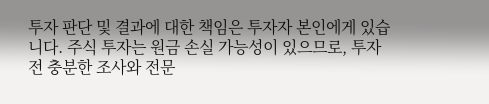투자 판단 및 결과에 대한 책임은 투자자 본인에게 있습니다. 주식 투자는 원금 손실 가능성이 있으므로, 투자 전 충분한 조사와 전문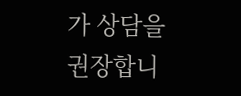가 상담을 권장합니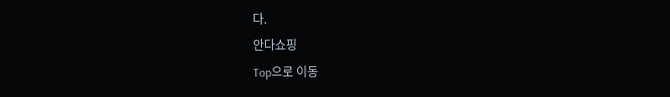다.
안다쇼핑
Top으로 이동